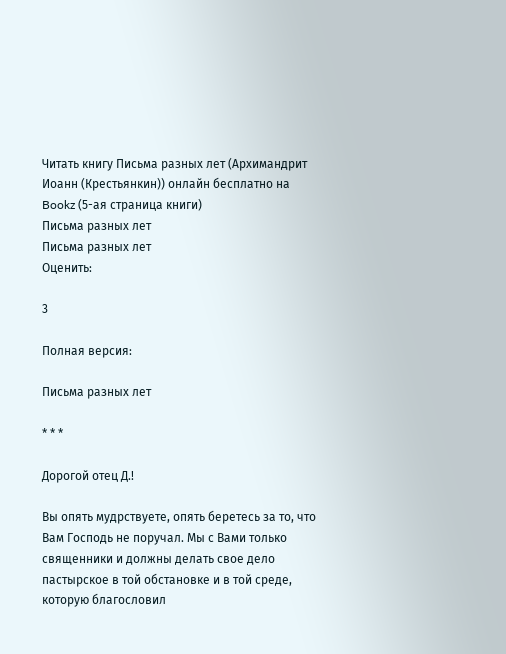Читать книгу Письма разных лет (Архимандрит Иоанн (Крестьянкин)) онлайн бесплатно на Bookz (5-ая страница книги)
Письма разных лет
Письма разных лет
Оценить:

3

Полная версия:

Письма разных лет

* * *

Дорогой отец Д.!

Вы опять мудрствуете, опять беретесь за то, что Вам Господь не поручал. Мы с Вами только священники и должны делать свое дело пастырское в той обстановке и в той среде, которую благословил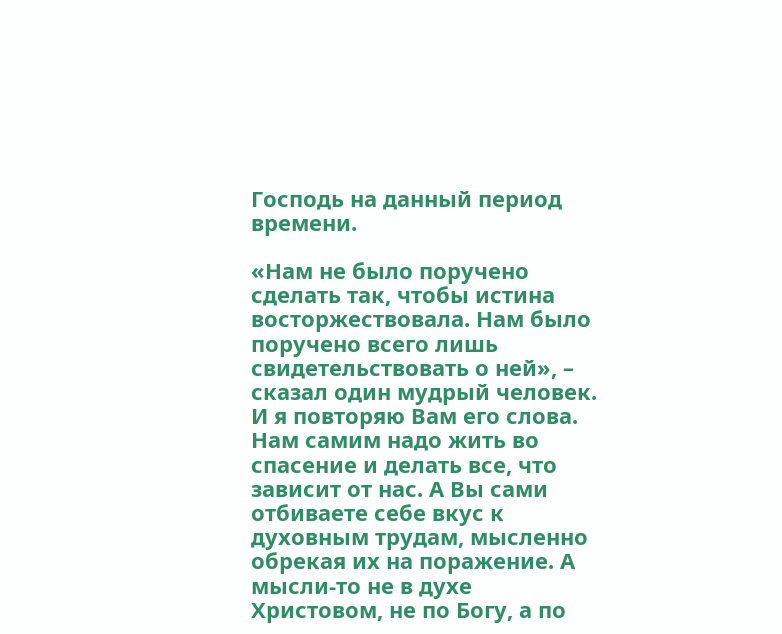Господь на данный период времени.

«Нам не было поручено сделать так, чтобы истина восторжествовала. Нам было поручено всего лишь свидетельствовать о ней», – сказал один мудрый человек. И я повторяю Вам его слова. Нам самим надо жить во спасение и делать все, что зависит от нас. А Вы сами отбиваете себе вкус к духовным трудам, мысленно обрекая их на поражение. А мысли-то не в духе Христовом, не по Богу, а по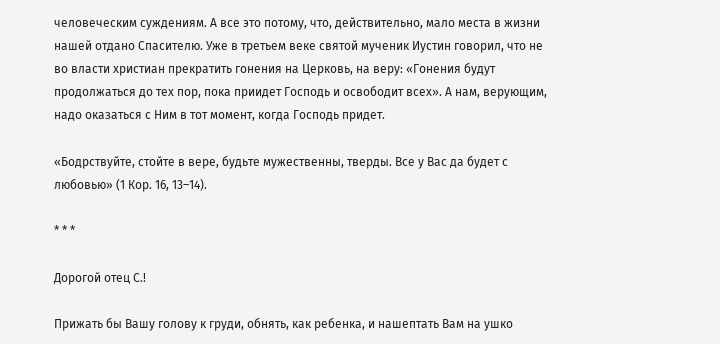человеческим суждениям. А все это потому, что, действительно, мало места в жизни нашей отдано Спасителю. Уже в третьем веке святой мученик Иустин говорил, что не во власти христиан прекратить гонения на Церковь, на веру: «Гонения будут продолжаться до тех пор, пока приидет Господь и освободит всех». А нам, верующим, надо оказаться с Ним в тот момент, когда Господь придет.

«Бодрствуйте, стойте в вере, будьте мужественны, тверды. Все у Вас да будет с любовью» (1 Кор. 16, 13–14).

* * *

Дорогой отец С.!

Прижать бы Вашу голову к груди, обнять, как ребенка, и нашептать Вам на ушко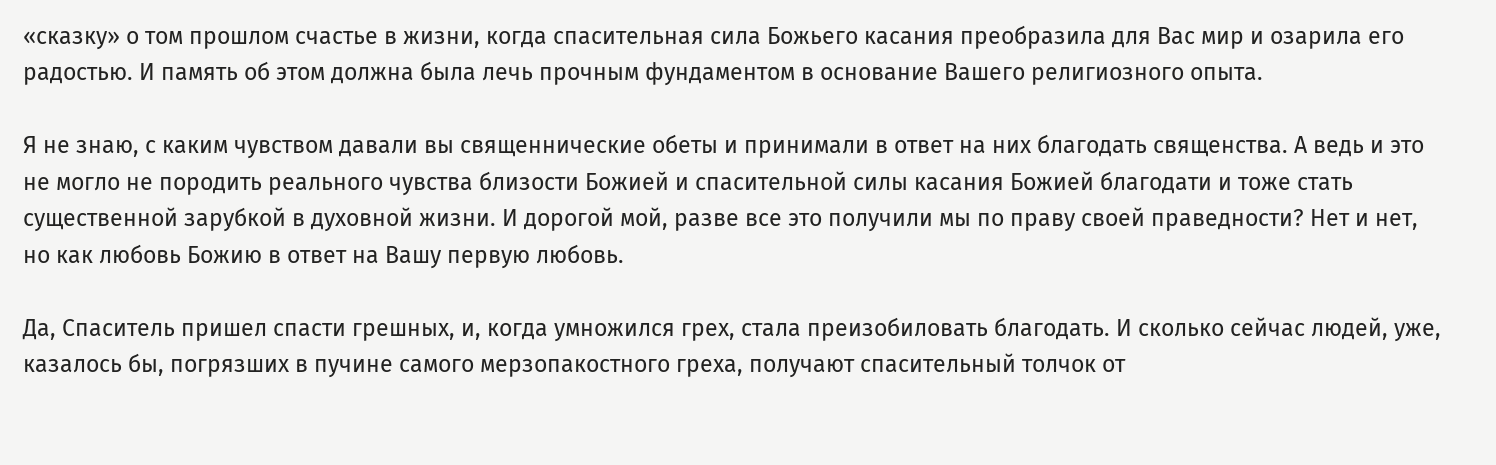«сказку» о том прошлом счастье в жизни, когда спасительная сила Божьего касания преобразила для Вас мир и озарила его радостью. И память об этом должна была лечь прочным фундаментом в основание Вашего религиозного опыта.

Я не знаю, с каким чувством давали вы священнические обеты и принимали в ответ на них благодать священства. А ведь и это не могло не породить реального чувства близости Божией и спасительной силы касания Божией благодати и тоже стать существенной зарубкой в духовной жизни. И дорогой мой, разве все это получили мы по праву своей праведности? Нет и нет, но как любовь Божию в ответ на Вашу первую любовь.

Да, Спаситель пришел спасти грешных, и, когда умножился грех, стала преизобиловать благодать. И сколько сейчас людей, уже, казалось бы, погрязших в пучине самого мерзопакостного греха, получают спасительный толчок от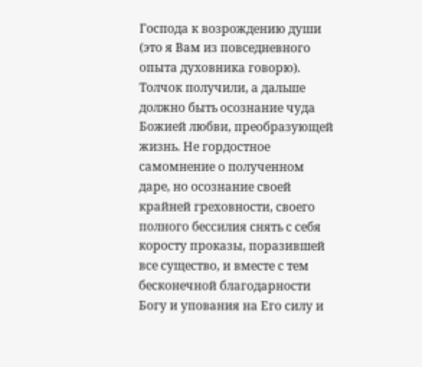Господа к возрождению души (это я Вам из повседневного опыта духовника говорю). Толчок получили, а дальше должно быть осознание чуда Божией любви, преобразующей жизнь. Не гордостное самомнение о полученном даре, но осознание своей крайней греховности, своего полного бессилия снять с себя коросту проказы, поразившей все существо, и вместе с тем бесконечной благодарности Богу и упования на Его силу и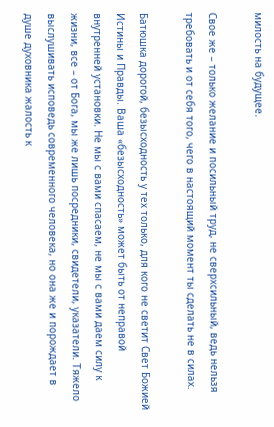милость на будущее.

Свое же – только желание и посильный труд, не сверхсильный, ведь нельзя требовать и от себя того, чего в настоящий момент ты сделать не в силах.

Батюшка дорогой, безысходность у тех только, для кого не светит Свет Божией Истины и Правды. Ваша «безысходность» может быть от неправой внутренней установки. Не мы с вами спасаем, не мы с вами даем силу к жизни, все – от Бога, мы же лишь посредники, свидетели, указатели. Тяжело выслушивать исповедь современного человека, но она же и порождает в душе духовника жалость к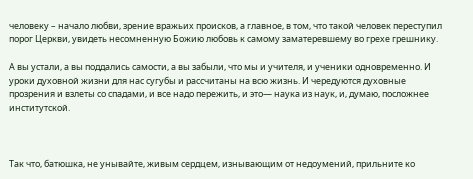человеку – начало любви, зрение вражьих происков, а главное, в том, что такой человек переступил порог Церкви, увидеть несомненную Божию любовь к самому заматеревшему во грехе грешнику.

А вы устали, а вы поддались самости, а вы забыли, что мы и учителя, и ученики одновременно. И уроки духовной жизни для нас сугубы и рассчитаны на всю жизнь. И чередуются духовные прозрения и взлеты со спадами, и все надо пережить, и это— наука из наук, и, думаю, посложнее институтской.



Так что, батюшка, не унывайте, живым сердцем, изнывающим от недоумений, прильните ко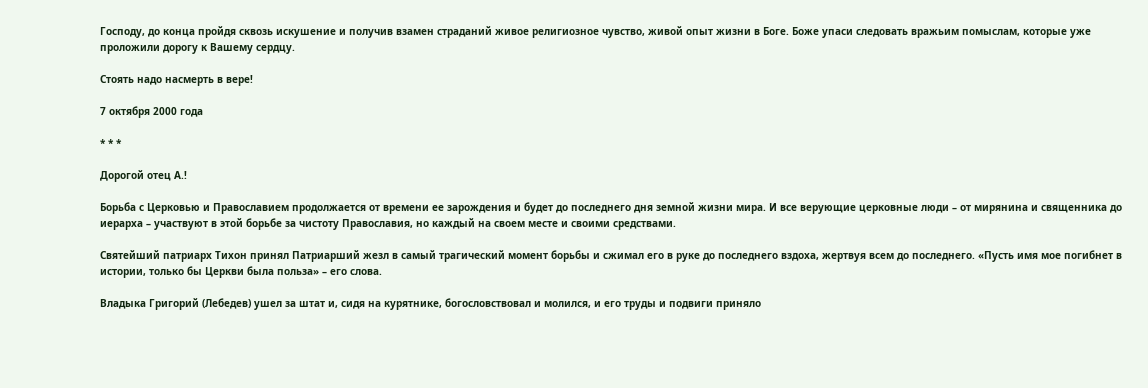Господу, до конца пройдя сквозь искушение и получив взамен страданий живое религиозное чувство, живой опыт жизни в Боге. Боже упаси следовать вражьим помыслам, которые уже проложили дорогу к Вашему сердцу.

Стоять надо насмерть в вере!

7 октября 2000 года

* * *

Дорогой отец А.!

Борьба с Церковью и Православием продолжается от времени ее зарождения и будет до последнего дня земной жизни мира. И все верующие церковные люди – от мирянина и священника до иерарха – участвуют в этой борьбе за чистоту Православия, но каждый на своем месте и своими средствами.

Святейший патриарх Тихон принял Патриарший жезл в самый трагический момент борьбы и сжимал его в руке до последнего вздоха, жертвуя всем до последнего. «Пусть имя мое погибнет в истории, только бы Церкви была польза» – его слова.

Владыка Григорий (Лебедев) ушел за штат и, сидя на курятнике, богословствовал и молился, и его труды и подвиги приняло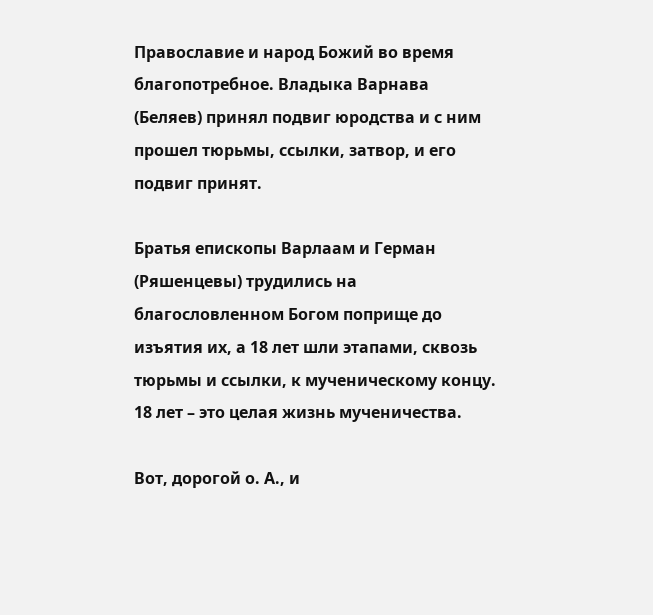Православие и народ Божий во время благопотребное. Владыка Варнава (Беляев) принял подвиг юродства и с ним прошел тюрьмы, ссылки, затвор, и его подвиг принят.

Братья епископы Варлаам и Герман (Ряшенцевы) трудились на благословленном Богом поприще до изъятия их, а 18 лет шли этапами, сквозь тюрьмы и ссылки, к мученическому концу. 18 лет – это целая жизнь мученичества.

Вот, дорогой о. А., и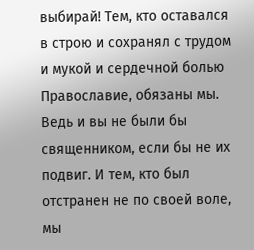выбирай! Тем, кто оставался в строю и сохранял с трудом и мукой и сердечной болью Православие, обязаны мы. Ведь и вы не были бы священником, если бы не их подвиг. И тем, кто был отстранен не по своей воле, мы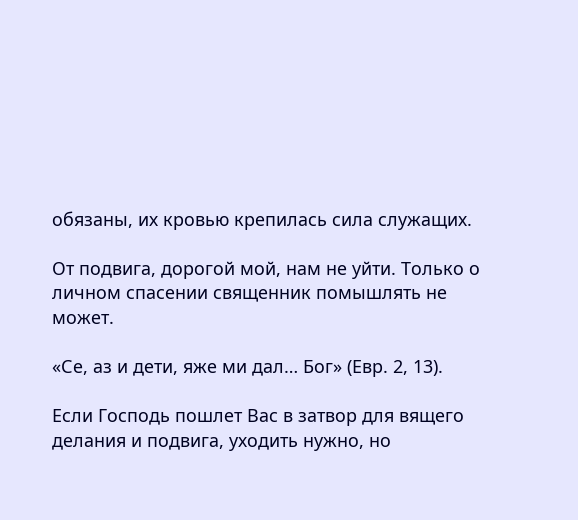обязаны, их кровью крепилась сила служащих.

От подвига, дорогой мой, нам не уйти. Только о личном спасении священник помышлять не может.

«Се, аз и дети, яже ми дал… Бог» (Евр. 2, 13).

Если Господь пошлет Вас в затвор для вящего делания и подвига, уходить нужно, но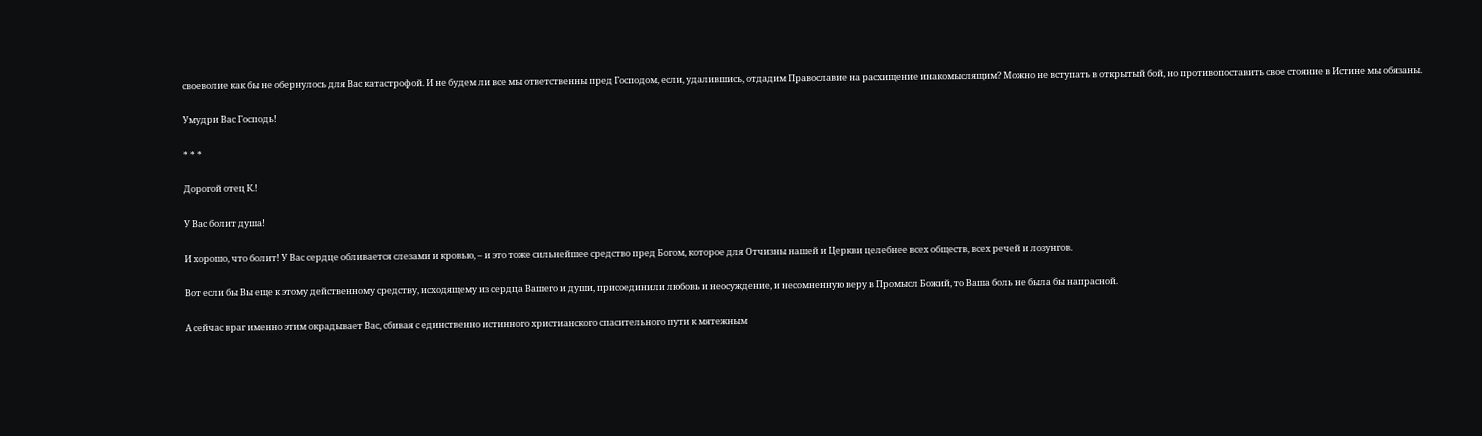своеволие как бы не обернулось для Вас катастрофой. И не будем ли все мы ответственны пред Господом, если, удалившись, отдадим Православие на расхищение инакомыслящим? Можно не вступать в открытый бой, но противопоставить свое стояние в Истине мы обязаны.

Умудри Вас Господь!

* * *

Дорогой отец К.!

У Вас болит душа!

И хорошо, что болит! У Вас сердце обливается слезами и кровью, – и это тоже сильнейшее средство пред Богом, которое для Отчизны нашей и Церкви целебнее всех обществ, всех речей и лозунгов.

Вот если бы Вы еще к этому действенному средству, исходящему из сердца Вашего и души, присоединили любовь и неосуждение, и несомненную веру в Промысл Божий, то Ваша боль не была бы напрасной.

А сейчас враг именно этим окрадывает Вас, сбивая с единственно истинного христианского спасительного пути к мятежным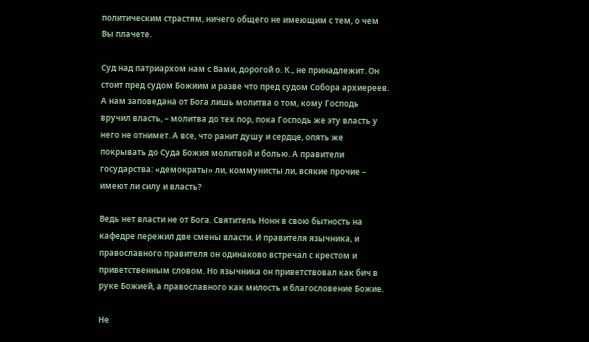политическим страстям, ничего общего не имеющим с тем, о чем Вы плачете.

Суд над патриархом нам с Вами, дорогой о. К., не принадлежит. Он стоит пред судом Божиим и разве что пред судом Собора архиереев. А нам заповедана от Бога лишь молитва о том, кому Господь вручил власть, – молитва до тех пор, пока Господь же эту власть у него не отнимет. А все, что ранит душу и сердце, опять же покрывать до Суда Божия молитвой и болью. А правители государства: «демократы» ли, коммунисты ли, всякие прочие – имеют ли силу и власть?

Ведь нет власти не от Бога. Святитель Нонн в свою бытность на кафедре пережил две смены власти. И правителя язычника, и православного правителя он одинаково встречал с крестом и приветственным словом. Но язычника он приветствовал как бич в руке Божией, а православного как милость и благословение Божие.

Не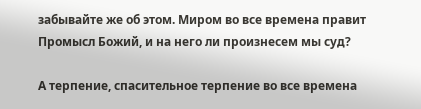забывайте же об этом. Миром во все времена правит Промысл Божий, и на него ли произнесем мы суд?

А терпение, спасительное терпение во все времена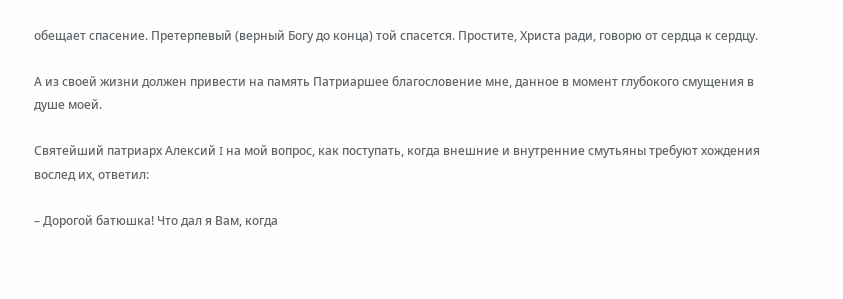обещает спасение. Претерпевый (верный Богу до конца) той спасется. Простите, Христа ради, говорю от сердца к сердцу.

А из своей жизни должен привести на память Патриаршее благословение мне, данное в момент глубокого смущения в душе моей.

Святейший патриарх Алексий I на мой вопрос, как поступать, когда внешние и внутренние смутьяны требуют хождения вослед их, ответил:

– Дорогой батюшка! Что дал я Вам, когда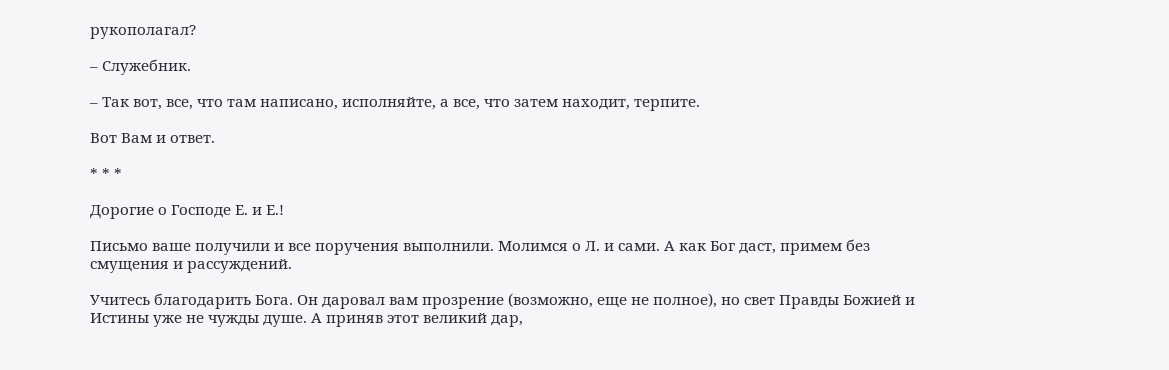рукополагал?

– Служебник.

– Так вот, все, что там написано, исполняйте, а все, что затем находит, терпите.

Вот Вам и ответ.

* * *

Дорогие о Господе Е. и Е.!

Письмо ваше получили и все поручения выполнили. Молимся о Л. и сами. А как Бог даст, примем без смущения и рассуждений.

Учитесь благодарить Бога. Он даровал вам прозрение (возможно, еще не полное), но свет Правды Божией и Истины уже не чужды душе. А приняв этот великий дар,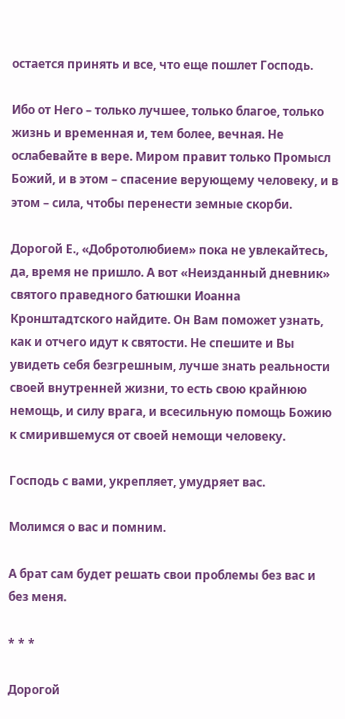остается принять и все, что еще пошлет Господь.

Ибо от Него – только лучшее, только благое, только жизнь и временная и, тем более, вечная. Не ослабевайте в вере. Миром правит только Промысл Божий, и в этом – спасение верующему человеку, и в этом – сила, чтобы перенести земные скорби.

Дорогой Е., «Добротолюбием» пока не увлекайтесь, да, время не пришло. А вот «Неизданный дневник» святого праведного батюшки Иоанна Кронштадтского найдите. Он Вам поможет узнать, как и отчего идут к святости. Не спешите и Вы увидеть себя безгрешным, лучше знать реальности своей внутренней жизни, то есть свою крайнюю немощь, и силу врага, и всесильную помощь Божию к смирившемуся от своей немощи человеку.

Господь с вами, укрепляет, умудряет вас.

Молимся о вас и помним.

А брат сам будет решать свои проблемы без вас и без меня.

* * *

Дорогой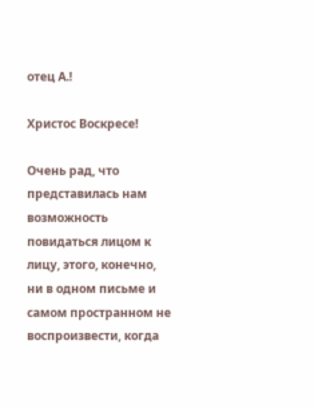отец А.!

Христос Воскресе!

Очень рад, что представилась нам возможность повидаться лицом к лицу, этого, конечно, ни в одном письме и самом пространном не воспроизвести, когда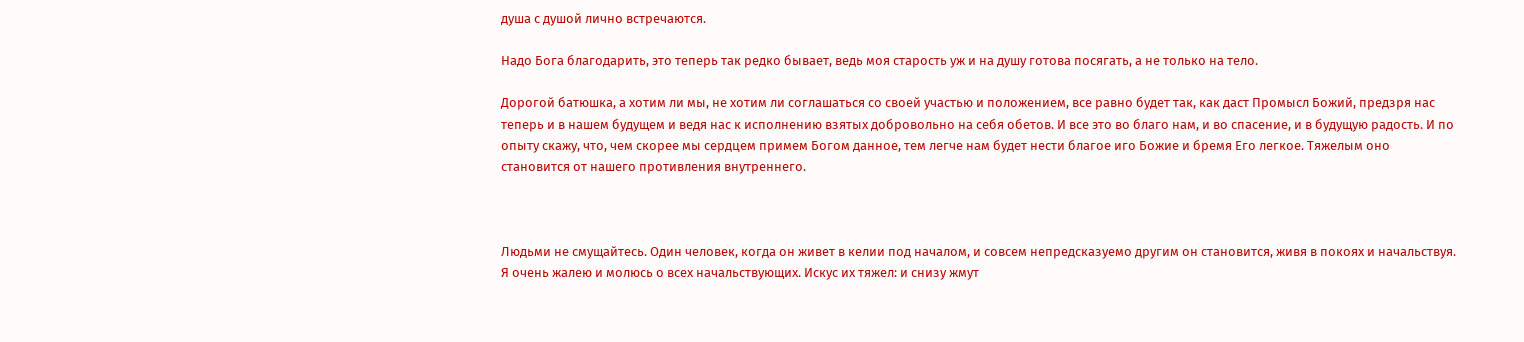душа с душой лично встречаются.

Надо Бога благодарить, это теперь так редко бывает, ведь моя старость уж и на душу готова посягать, а не только на тело.

Дорогой батюшка, а хотим ли мы, не хотим ли соглашаться со своей участью и положением, все равно будет так, как даст Промысл Божий, предзря нас теперь и в нашем будущем и ведя нас к исполнению взятых добровольно на себя обетов. И все это во благо нам, и во спасение, и в будущую радость. И по опыту скажу, что, чем скорее мы сердцем примем Богом данное, тем легче нам будет нести благое иго Божие и бремя Его легкое. Тяжелым оно становится от нашего противления внутреннего.



Людьми не смущайтесь. Один человек, когда он живет в келии под началом, и совсем непредсказуемо другим он становится, живя в покоях и начальствуя. Я очень жалею и молюсь о всех начальствующих. Искус их тяжел: и снизу жмут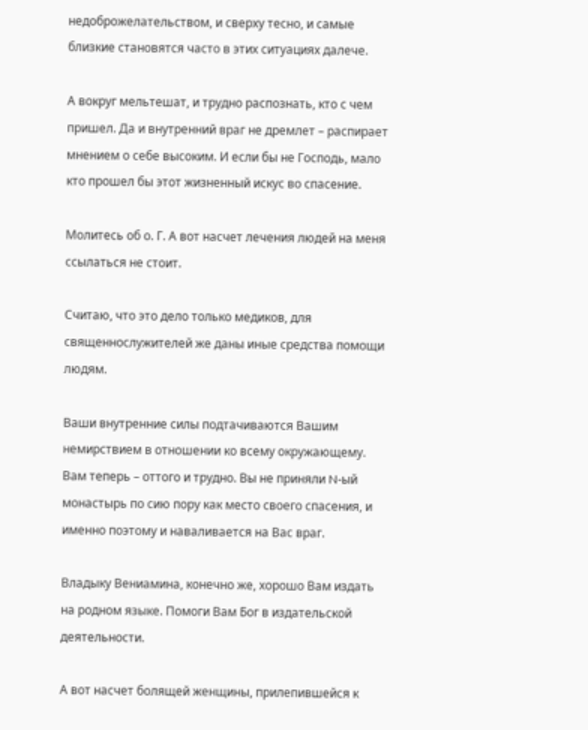недоброжелательством, и сверху тесно, и самые близкие становятся часто в этих ситуациях далече.

А вокруг мельтешат, и трудно распознать, кто с чем пришел. Да и внутренний враг не дремлет – распирает мнением о себе высоким. И если бы не Господь, мало кто прошел бы этот жизненный искус во спасение.

Молитесь об о. Г. А вот насчет лечения людей на меня ссылаться не стоит.

Считаю, что это дело только медиков, для священнослужителей же даны иные средства помощи людям.

Ваши внутренние силы подтачиваются Вашим немирствием в отношении ко всему окружающему. Вам теперь – оттого и трудно. Вы не приняли N-ый монастырь по сию пору как место своего спасения, и именно поэтому и наваливается на Вас враг.

Владыку Вениамина, конечно же, хорошо Вам издать на родном языке. Помоги Вам Бог в издательской деятельности.

А вот насчет болящей женщины, прилепившейся к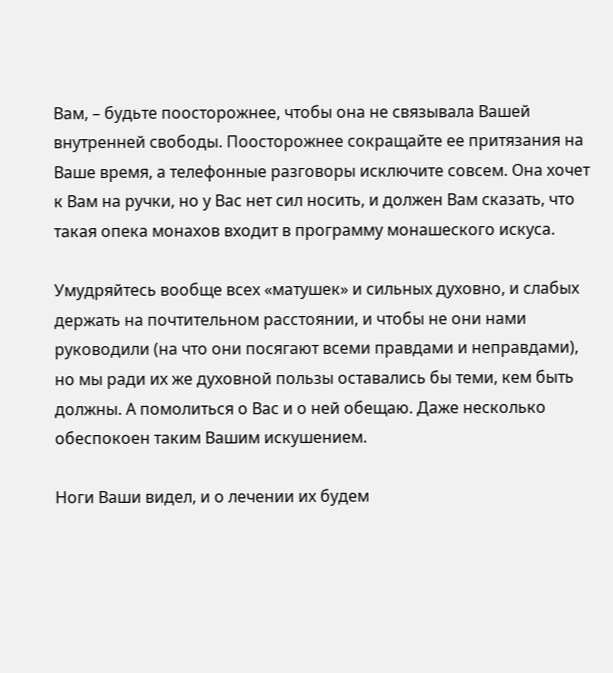Вам, – будьте поосторожнее, чтобы она не связывала Вашей внутренней свободы. Поосторожнее сокращайте ее притязания на Ваше время, а телефонные разговоры исключите совсем. Она хочет к Вам на ручки, но у Вас нет сил носить, и должен Вам сказать, что такая опека монахов входит в программу монашеского искуса.

Умудряйтесь вообще всех «матушек» и сильных духовно, и слабых держать на почтительном расстоянии, и чтобы не они нами руководили (на что они посягают всеми правдами и неправдами), но мы ради их же духовной пользы оставались бы теми, кем быть должны. А помолиться о Вас и о ней обещаю. Даже несколько обеспокоен таким Вашим искушением.

Ноги Ваши видел, и о лечении их будем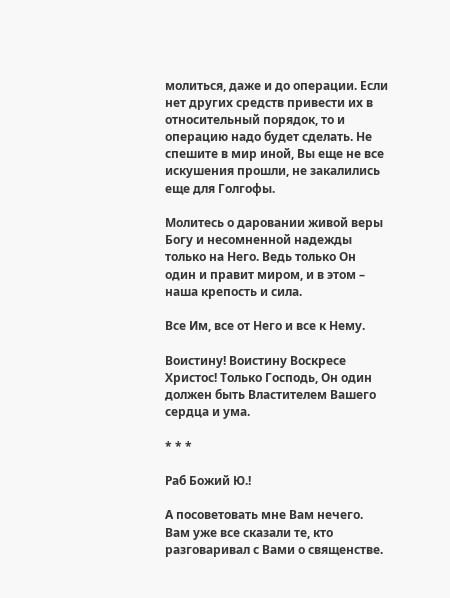молиться, даже и до операции. Если нет других средств привести их в относительный порядок, то и операцию надо будет сделать. Не спешите в мир иной, Вы еще не все искушения прошли, не закалились еще для Голгофы.

Молитесь о даровании живой веры Богу и несомненной надежды только на Него. Ведь только Он один и правит миром, и в этом – наша крепость и сила.

Все Им, все от Него и все к Нему.

Воистину! Воистину Воскресе Христос! Только Господь, Он один должен быть Властителем Вашего сердца и ума.

* * *

Раб Божий Ю.!

А посоветовать мне Вам нечего. Вам уже все сказали те, кто разговаривал с Вами о священстве.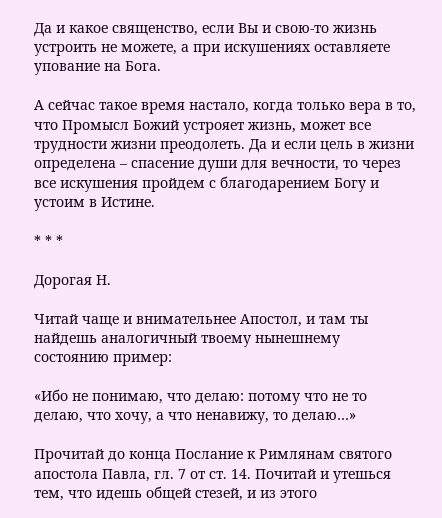Да и какое священство, если Вы и свою-то жизнь устроить не можете, а при искушениях оставляете упование на Бога.

А сейчас такое время настало, когда только вера в то, что Промысл Божий устрояет жизнь, может все трудности жизни преодолеть. Да и если цель в жизни определена – спасение души для вечности, то через все искушения пройдем с благодарением Богу и устоим в Истине.

* * *

Дорогая Н.

Читай чаще и внимательнее Апостол, и там ты найдешь аналогичный твоему нынешнему состоянию пример:

«Ибо не понимаю, что делаю: потому что не то делаю, что хочу, а что ненавижу, то делаю…»

Прочитай до конца Послание к Римлянам святого апостола Павла, гл. 7 от ст. 14. Почитай и утешься тем, что идешь общей стезей, и из этого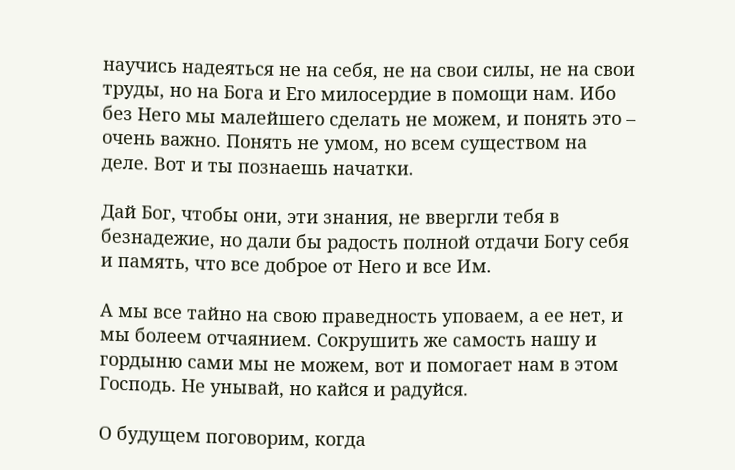научись надеяться не на себя, не на свои силы, не на свои труды, но на Бога и Его милосердие в помощи нам. Ибо без Него мы малейшего сделать не можем, и понять это – очень важно. Понять не умом, но всем существом на деле. Вот и ты познаешь начатки.

Дай Бог, чтобы они, эти знания, не ввергли тебя в безнадежие, но дали бы радость полной отдачи Богу себя и память, что все доброе от Него и все Им.

А мы все тайно на свою праведность уповаем, а ее нет, и мы болеем отчаянием. Сокрушить же самость нашу и гордыню сами мы не можем, вот и помогает нам в этом Господь. Не унывай, но кайся и радуйся.

О будущем поговорим, когда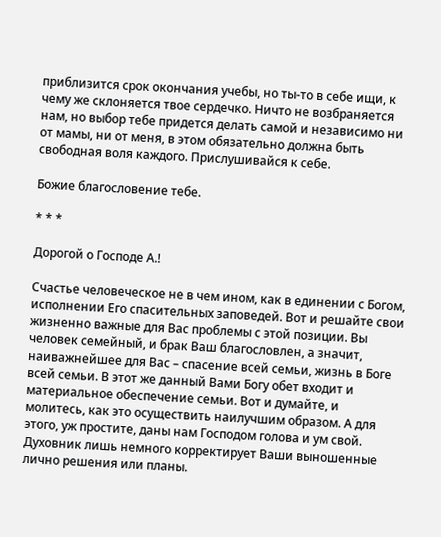приблизится срок окончания учебы, но ты-то в себе ищи, к чему же склоняется твое сердечко. Ничто не возбраняется нам, но выбор тебе придется делать самой и независимо ни от мамы, ни от меня, в этом обязательно должна быть свободная воля каждого. Прислушивайся к себе.

Божие благословение тебе.

* * *

Дорогой о Господе А.!

Счастье человеческое не в чем ином, как в единении с Богом, исполнении Его спасительных заповедей. Вот и решайте свои жизненно важные для Вас проблемы с этой позиции. Вы человек семейный, и брак Ваш благословлен, а значит, наиважнейшее для Вас – спасение всей семьи, жизнь в Боге всей семьи. В этот же данный Вами Богу обет входит и материальное обеспечение семьи. Вот и думайте, и молитесь, как это осуществить наилучшим образом. А для этого, уж простите, даны нам Господом голова и ум свой. Духовник лишь немного корректирует Ваши выношенные лично решения или планы.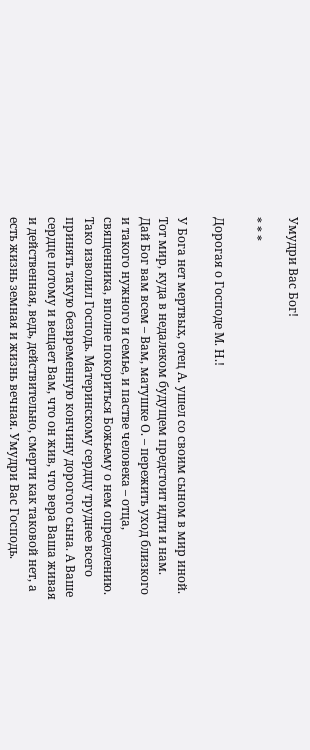Умудри Вас Бог!

* * *

Дорогая о Господе М. Н.!

У Бога нет мертвых, отец А. ушел со своим сыном в мир иной. Тот мир, куда в недалеком будущем предстоит идти и нам. Дай Бог вам всем – Вам, матушке О. – пережить уход близкого и такого нужного и семье, и пастве человека – отца, священника, вполне покориться Божьему о нем определению. Тако изволил Господь. Материнскому сердцу труднее всего принять такую безвременную кончину дорогого сына. А Ваше сердце потому и вещает Вам, что он жив, что вера Ваша живая и действенная, ведь, действительно, смерти как таковой нет, а есть жизнь земная и жизнь вечная. Умудри Вас Господь.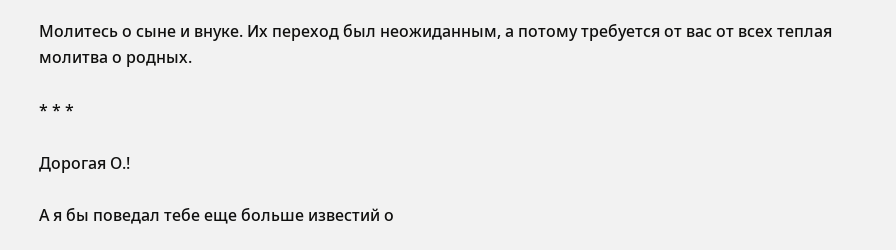Молитесь о сыне и внуке. Их переход был неожиданным, а потому требуется от вас от всех теплая молитва о родных.

* * *

Дорогая О.!

А я бы поведал тебе еще больше известий о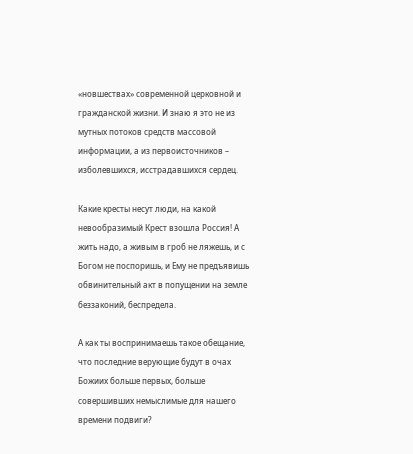«новшествах» современной церковной и гражданской жизни. И знаю я это не из мутных потоков средств массовой информации, а из первоисточников – изболевшихся, исстрадавшихся сердец.

Какие кресты несут люди, на какой невообразимый Крест взошла Россия! А жить надо, а живым в гроб не ляжешь, и с Богом не поспоришь, и Ему не предъявишь обвинительный акт в попущении на земле беззаконий, беспредела.

А как ты воспринимаешь такое обещание, что последние верующие будут в очах Божиих больше первых, больше совершивших немыслимые для нашего времени подвиги?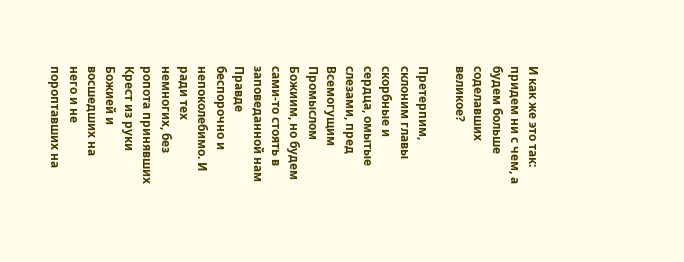И как же это так: придем ни с чем, а будем больше соделавших великое?

Претерпим, склоним главы скорбные и сердца, омытые слезами, пред Всемогущим Промыслом Божиим, но будем сами-то стоять в заповеданной нам Правде беспорочно и непоколебимо. И ради тех немногих, без ропота принявших Крест из руки Божией и восшедших на него и не пороптавших на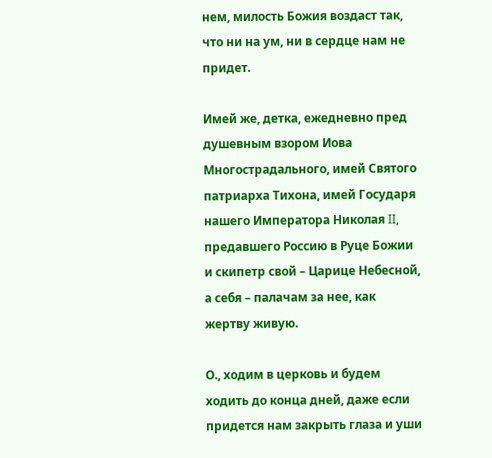нем, милость Божия воздаст так, что ни на ум, ни в сердце нам не придет.

Имей же, детка, ежедневно пред душевным взором Иова Многострадального, имей Святого патриарха Тихона, имей Государя нашего Императора Николая II, предавшего Россию в Руце Божии и скипетр свой – Царице Небесной, а себя – палачам за нее, как жертву живую.

О., ходим в церковь и будем ходить до конца дней, даже если придется нам закрыть глаза и уши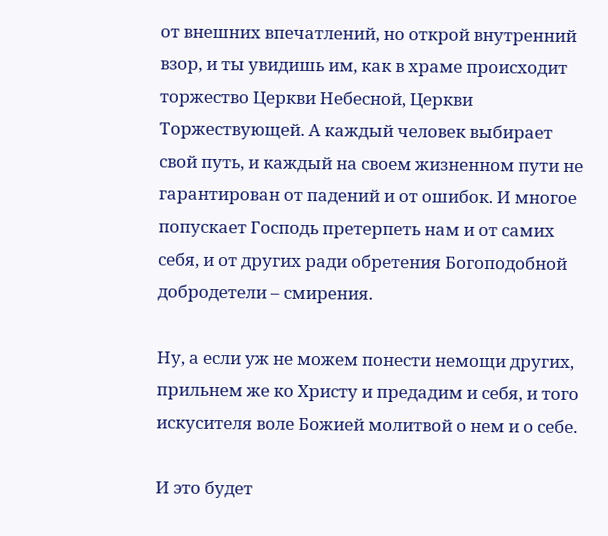от внешних впечатлений, но открой внутренний взор, и ты увидишь им, как в храме происходит торжество Церкви Небесной, Церкви Торжествующей. А каждый человек выбирает свой путь, и каждый на своем жизненном пути не гарантирован от падений и от ошибок. И многое попускает Господь претерпеть нам и от самих себя, и от других ради обретения Богоподобной добродетели – смирения.

Ну, а если уж не можем понести немощи других, прильнем же ко Христу и предадим и себя, и того искусителя воле Божией молитвой о нем и о себе.

И это будет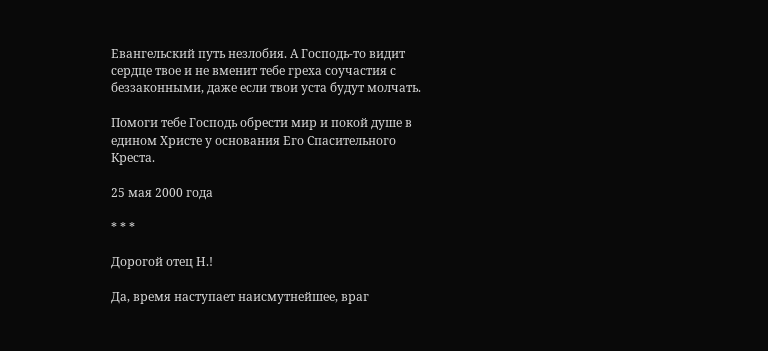Евангельский путь незлобия. А Господь-то видит сердце твое и не вменит тебе греха соучастия с беззаконными, даже если твои уста будут молчать.

Помоги тебе Господь обрести мир и покой душе в едином Христе у основания Его Спасительного Креста.

25 мая 2000 года

* * *

Дорогой отец Н.!

Да, время наступает наисмутнейшее, враг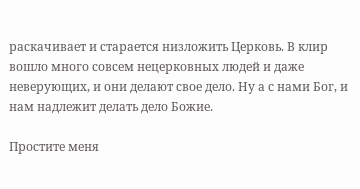раскачивает и старается низложить Церковь. В клир вошло много совсем нецерковных людей и даже неверующих, и они делают свое дело. Ну а с нами Бог, и нам надлежит делать дело Божие.

Простите меня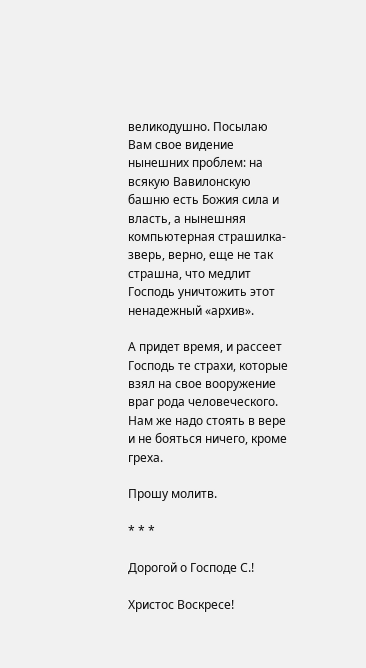великодушно. Посылаю Вам свое видение нынешних проблем: на всякую Вавилонскую башню есть Божия сила и власть, а нынешняя компьютерная страшилка-зверь, верно, еще не так страшна, что медлит Господь уничтожить этот ненадежный «архив».

А придет время, и рассеет Господь те страхи, которые взял на свое вооружение враг рода человеческого. Нам же надо стоять в вере и не бояться ничего, кроме греха.

Прошу молитв.

* * *

Дорогой о Господе С.!

Христос Воскресе!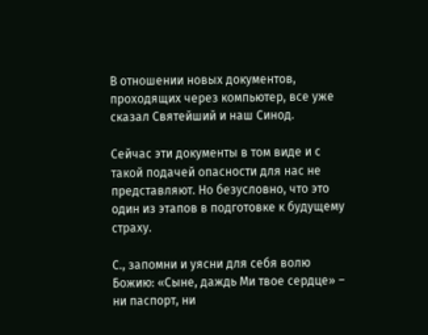В отношении новых документов, проходящих через компьютер, все уже сказал Святейший и наш Синод.

Сейчас эти документы в том виде и с такой подачей опасности для нас не представляют. Но безусловно, что это один из этапов в подготовке к будущему страху.

С., запомни и уясни для себя волю Божию: «Сыне, даждь Ми твое сердце» – ни паспорт, ни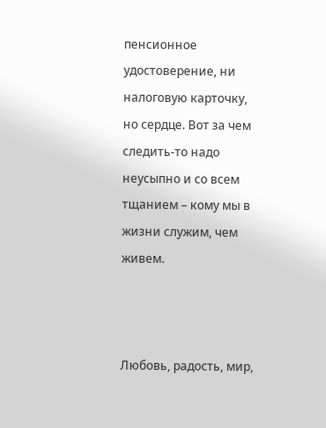пенсионное удостоверение, ни налоговую карточку, но сердце. Вот за чем следить-то надо неусыпно и со всем тщанием – кому мы в жизни служим, чем живем.



Любовь, радость, мир,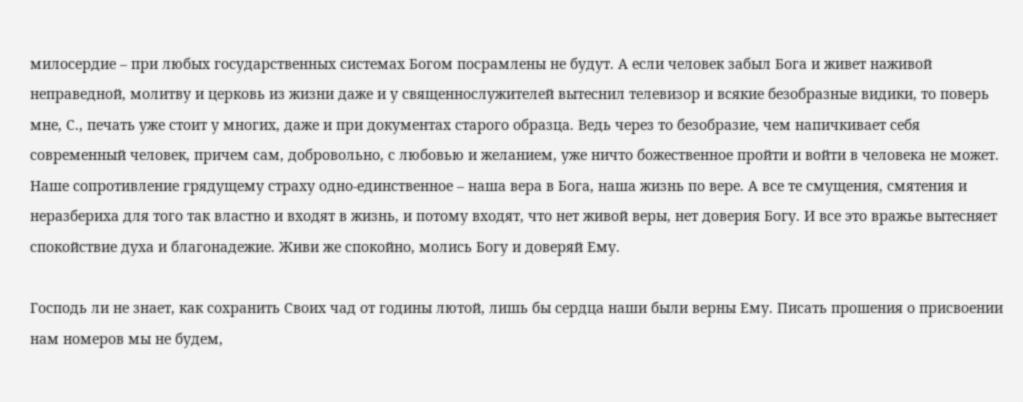милосердие – при любых государственных системах Богом посрамлены не будут. А если человек забыл Бога и живет наживой неправедной, молитву и церковь из жизни даже и у священнослужителей вытеснил телевизор и всякие безобразные видики, то поверь мне, С., печать уже стоит у многих, даже и при документах старого образца. Ведь через то безобразие, чем напичкивает себя современный человек, причем сам, добровольно, с любовью и желанием, уже ничто божественное пройти и войти в человека не может. Наше сопротивление грядущему страху одно-единственное – наша вера в Бога, наша жизнь по вере. А все те смущения, смятения и неразбериха для того так властно и входят в жизнь, и потому входят, что нет живой веры, нет доверия Богу. И все это вражье вытесняет спокойствие духа и благонадежие. Живи же спокойно, молись Богу и доверяй Ему.

Господь ли не знает, как сохранить Своих чад от годины лютой, лишь бы сердца наши были верны Ему. Писать прошения о присвоении нам номеров мы не будем,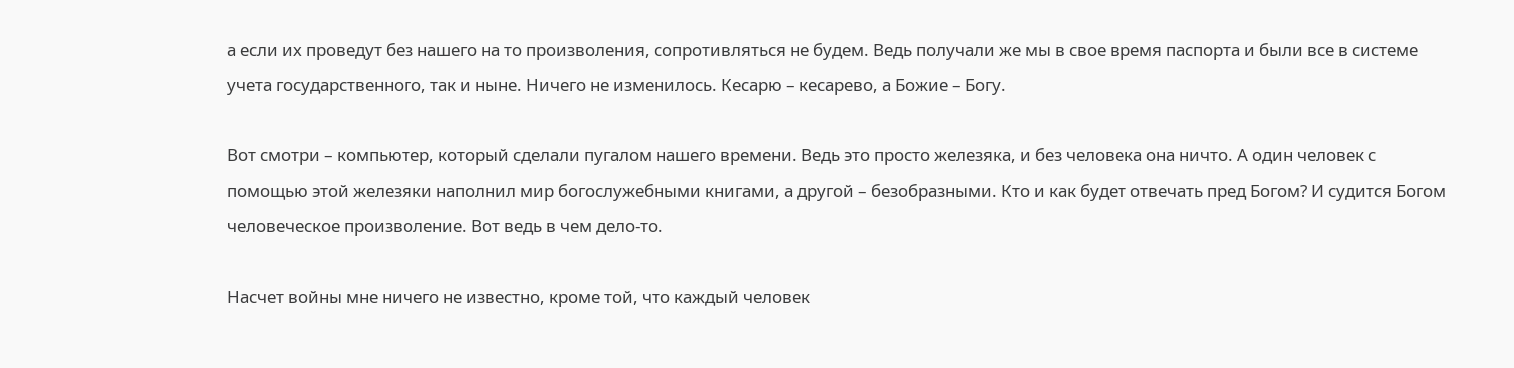а если их проведут без нашего на то произволения, сопротивляться не будем. Ведь получали же мы в свое время паспорта и были все в системе учета государственного, так и ныне. Ничего не изменилось. Кесарю – кесарево, а Божие – Богу.

Вот смотри – компьютер, который сделали пугалом нашего времени. Ведь это просто железяка, и без человека она ничто. А один человек с помощью этой железяки наполнил мир богослужебными книгами, а другой – безобразными. Кто и как будет отвечать пред Богом? И судится Богом человеческое произволение. Вот ведь в чем дело-то.

Насчет войны мне ничего не известно, кроме той, что каждый человек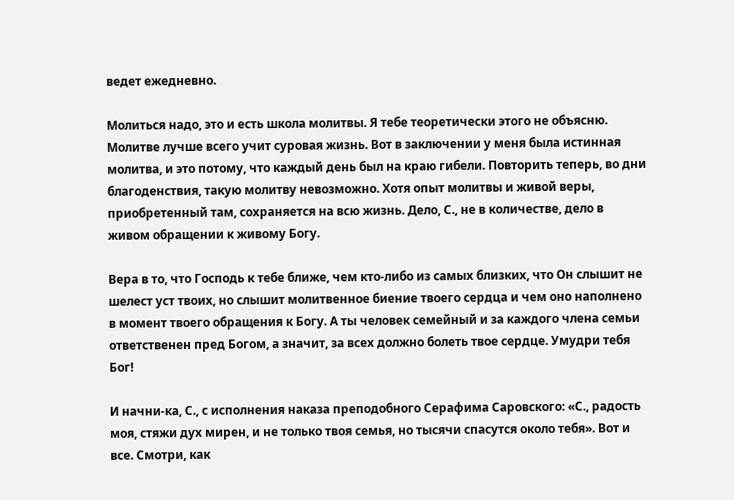ведет ежедневно.

Молиться надо, это и есть школа молитвы. Я тебе теоретически этого не объясню. Молитве лучше всего учит суровая жизнь. Вот в заключении у меня была истинная молитва, и это потому, что каждый день был на краю гибели. Повторить теперь, во дни благоденствия, такую молитву невозможно. Хотя опыт молитвы и живой веры, приобретенный там, сохраняется на всю жизнь. Дело, С., не в количестве, дело в живом обращении к живому Богу.

Вера в то, что Господь к тебе ближе, чем кто-либо из самых близких, что Он слышит не шелест уст твоих, но слышит молитвенное биение твоего сердца и чем оно наполнено в момент твоего обращения к Богу. А ты человек семейный и за каждого члена семьи ответственен пред Богом, а значит, за всех должно болеть твое сердце. Умудри тебя Бог!

И начни-ка, С., с исполнения наказа преподобного Серафима Саровского: «С., радость моя, стяжи дух мирен, и не только твоя семья, но тысячи спасутся около тебя». Вот и все. Смотри, как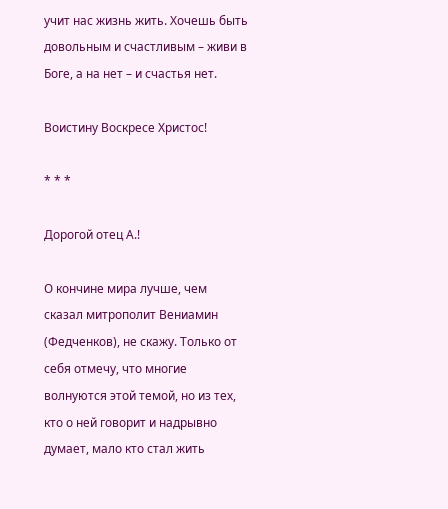учит нас жизнь жить. Хочешь быть довольным и счастливым – живи в Боге, а на нет – и счастья нет.

Воистину Воскресе Христос!

* * *

Дорогой отец А.!

О кончине мира лучше, чем сказал митрополит Вениамин (Федченков), не скажу. Только от себя отмечу, что многие волнуются этой темой, но из тех, кто о ней говорит и надрывно думает, мало кто стал жить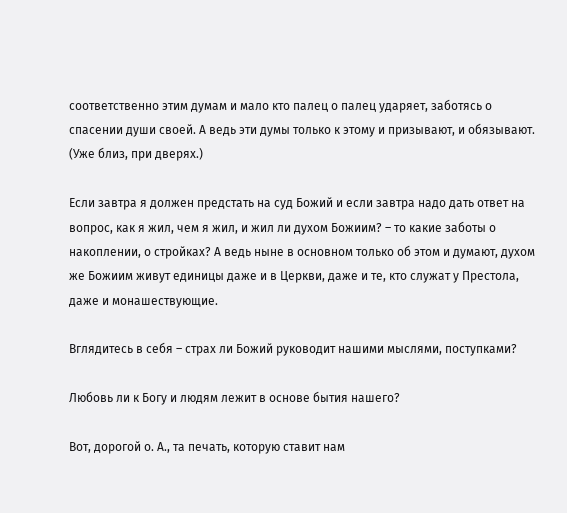соответственно этим думам и мало кто палец о палец ударяет, заботясь о спасении души своей. А ведь эти думы только к этому и призывают, и обязывают. (Уже близ, при дверях.)

Если завтра я должен предстать на суд Божий и если завтра надо дать ответ на вопрос, как я жил, чем я жил, и жил ли духом Божиим? – то какие заботы о накоплении, о стройках? А ведь ныне в основном только об этом и думают, духом же Божиим живут единицы даже и в Церкви, даже и те, кто служат у Престола, даже и монашествующие.

Вглядитесь в себя – страх ли Божий руководит нашими мыслями, поступками?

Любовь ли к Богу и людям лежит в основе бытия нашего?

Вот, дорогой о. А., та печать, которую ставит нам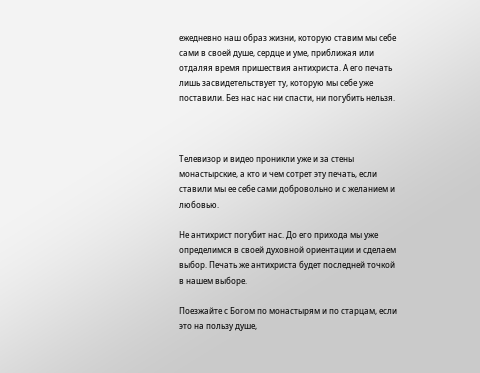ежедневно наш образ жизни, которую ставим мы себе сами в своей душе, сердце и уме, приближая или отдаляя время пришествия антихриста. А его печать лишь засвидетельствует ту, которую мы себе уже поставили. Без нас нас ни спасти, ни погубить нельзя.



Телевизор и видео проникли уже и за стены монастырские, а кто и чем сотрет эту печать, если ставили мы ее себе сами добровольно и с желанием и любовью.

Не антихрист погубит нас. До его прихода мы уже определимся в своей духовной ориентации и сделаем выбор. Печать же антихриста будет последней точкой в нашем выборе.

Поезжайте с Богом по монастырям и по старцам, если это на пользу душе,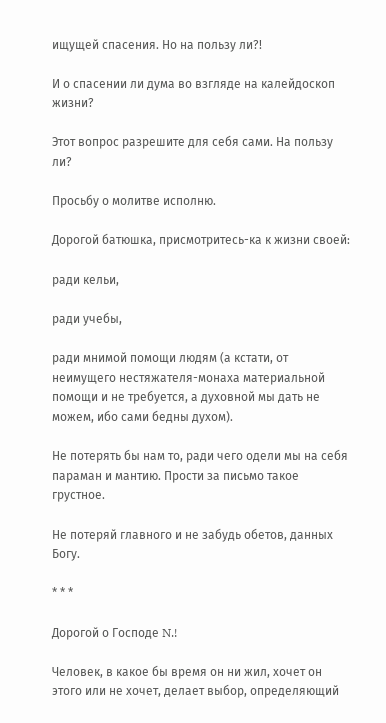ищущей спасения. Но на пользу ли?!

И о спасении ли дума во взгляде на калейдоскоп жизни?

Этот вопрос разрешите для себя сами. На пользу ли?

Просьбу о молитве исполню.

Дорогой батюшка, присмотритесь-ка к жизни своей:

ради кельи,

ради учебы,

ради мнимой помощи людям (а кстати, от неимущего нестяжателя-монаха материальной помощи и не требуется, а духовной мы дать не можем, ибо сами бедны духом).

Не потерять бы нам то, ради чего одели мы на себя параман и мантию. Прости за письмо такое грустное.

Не потеряй главного и не забудь обетов, данных Богу.

* * *

Дорогой о Господе N.!

Человек, в какое бы время он ни жил, хочет он этого или не хочет, делает выбор, определяющий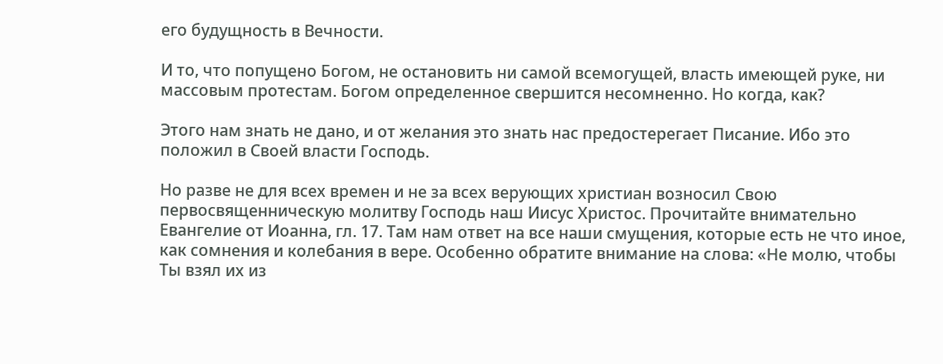его будущность в Вечности.

И то, что попущено Богом, не остановить ни самой всемогущей, власть имеющей руке, ни массовым протестам. Богом определенное свершится несомненно. Но когда, как?

Этого нам знать не дано, и от желания это знать нас предостерегает Писание. Ибо это положил в Своей власти Господь.

Но разве не для всех времен и не за всех верующих христиан возносил Свою первосвященническую молитву Господь наш Иисус Христос. Прочитайте внимательно Евангелие от Иоанна, гл. 17. Там нам ответ на все наши смущения, которые есть не что иное, как сомнения и колебания в вере. Особенно обратите внимание на слова: «Не молю, чтобы Ты взял их из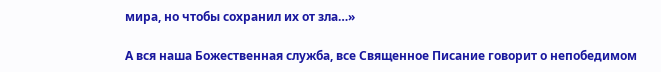мира, но чтобы сохранил их от зла…»

А вся наша Божественная служба, все Священное Писание говорит о непобедимом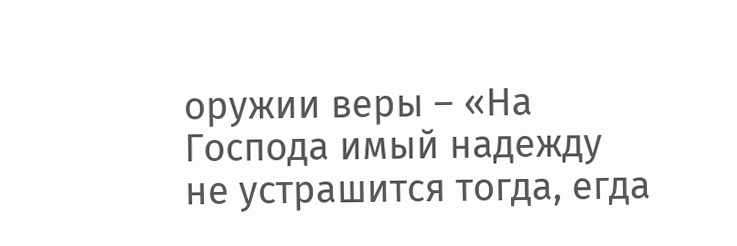оружии веры – «На Господа имый надежду не устрашится тогда, егда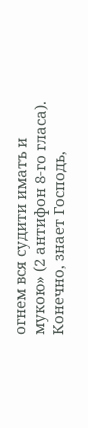огнем вся судити иматъ и мукою» (2 антифон 8-го гласа). Конечно, знает Господь,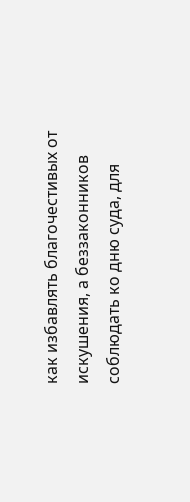как избавлять благочестивых от искушения, а беззаконников соблюдать ко дню суда, для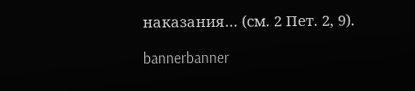наказания… (см. 2 Пет. 2, 9).

bannerbanner